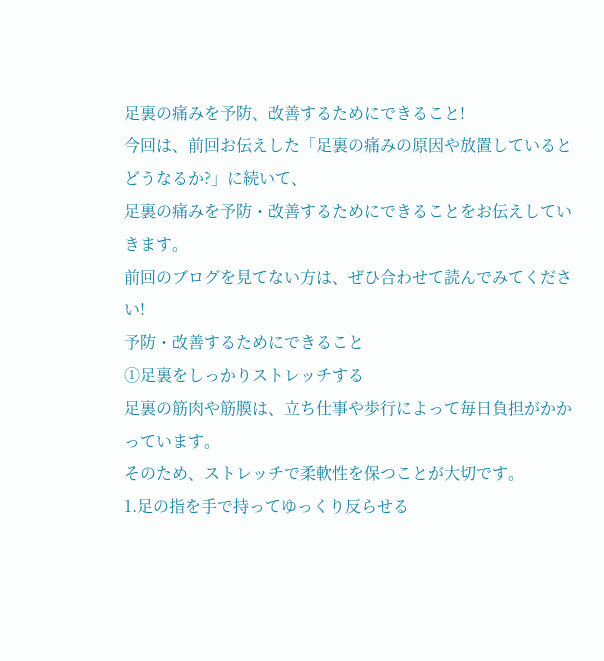足裏の痛みを予防、改善するためにできること!
今回は、前回お伝えした「足裏の痛みの原因や放置しているとどうなるか?」に続いて、
足裏の痛みを予防・改善するためにできることをお伝えしていきます。
前回のブログを見てない方は、ぜひ合わせて読んでみてください!
予防・改善するためにできること
①足裏をしっかりストレッチする
足裏の筋肉や筋膜は、立ち仕事や歩行によって毎日負担がかかっています。
そのため、ストレッチで柔軟性を保つことが大切です。
1.足の指を手で持ってゆっくり反らせる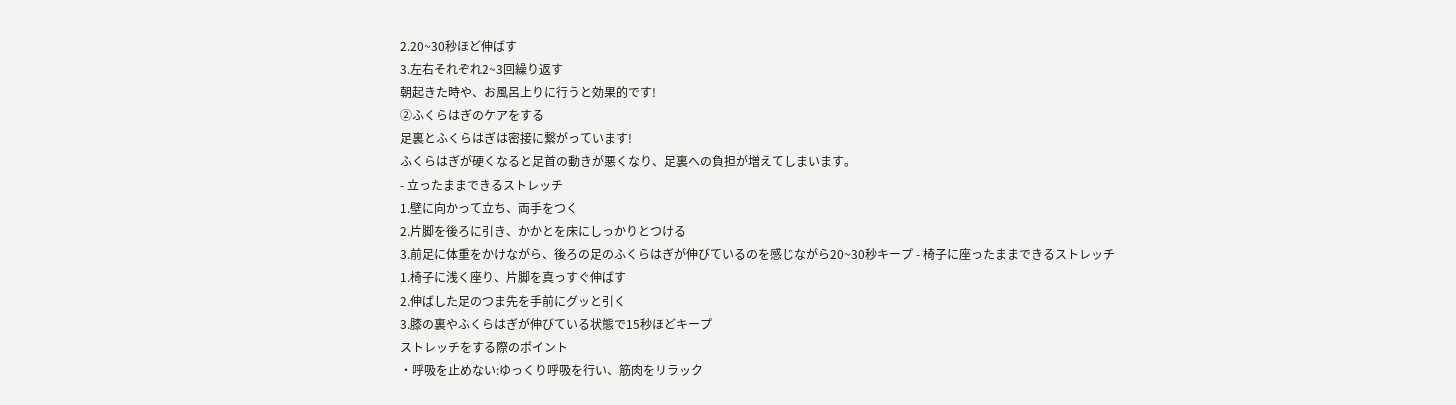2.20~30秒ほど伸ばす
3.左右それぞれ2~3回繰り返す
朝起きた時や、お風呂上りに行うと効果的です!
②ふくらはぎのケアをする
足裏とふくらはぎは密接に繋がっています!
ふくらはぎが硬くなると足首の動きが悪くなり、足裏への負担が増えてしまいます。
- 立ったままできるストレッチ
1.壁に向かって立ち、両手をつく
2.片脚を後ろに引き、かかとを床にしっかりとつける
3.前足に体重をかけながら、後ろの足のふくらはぎが伸びているのを感じながら20~30秒キープ - 椅子に座ったままできるストレッチ
1.椅子に浅く座り、片脚を真っすぐ伸ばす
2.伸ばした足のつま先を手前にグッと引く
3.膝の裏やふくらはぎが伸びている状態で15秒ほどキープ
ストレッチをする際のポイント
・呼吸を止めない:ゆっくり呼吸を行い、筋肉をリラック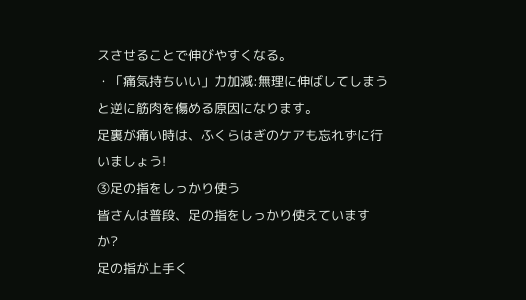スさせることで伸びやすくなる。
・「痛気持ちいい」力加減:無理に伸ばしてしまうと逆に筋肉を傷める原因になります。
足裏が痛い時は、ふくらはぎのケアも忘れずに行いましょう!
③足の指をしっかり使う
皆さんは普段、足の指をしっかり使えていますか?
足の指が上手く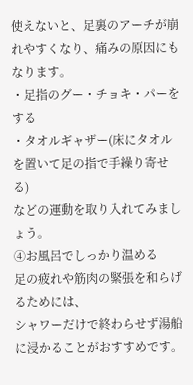使えないと、足裏のアーチが崩れやすくなり、痛みの原因にもなります。
・足指のグー・チョキ・パーをする
・タオルギャザー(床にタオルを置いて足の指で手繰り寄せる)
などの運動を取り入れてみましょう。
④お風呂でしっかり温める
足の疲れや筋肉の緊張を和らげるためには、
シャワーだけで終わらせず湯船に浸かることがおすすめです。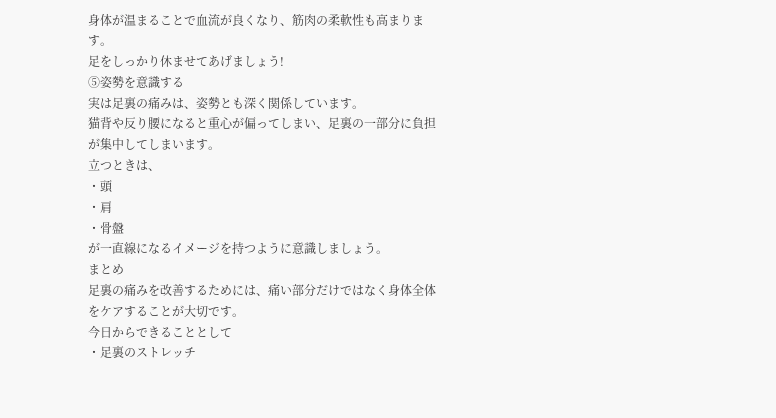身体が温まることで血流が良くなり、筋肉の柔軟性も高まります。
足をしっかり休ませてあげましょう!
⑤姿勢を意識する
実は足裏の痛みは、姿勢とも深く関係しています。
猫背や反り腰になると重心が偏ってしまい、足裏の一部分に負担が集中してしまいます。
立つときは、
・頭
・肩
・骨盤
が一直線になるイメージを持つように意識しましょう。
まとめ
足裏の痛みを改善するためには、痛い部分だけではなく身体全体をケアすることが大切です。
今日からできることとして
・足裏のストレッチ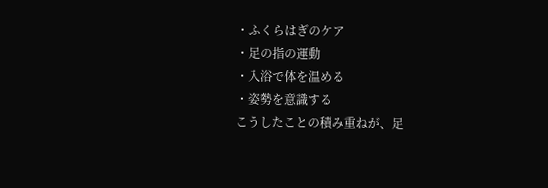・ふくらはぎのケア
・足の指の運動
・入浴で体を温める
・姿勢を意識する
こうしたことの積み重ねが、足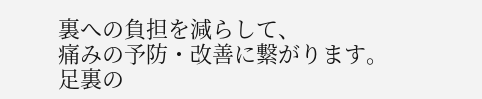裏への負担を減らして、
痛みの予防・改善に繋がります。
足裏の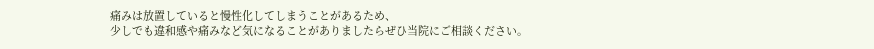痛みは放置していると慢性化してしまうことがあるため、
少しでも違和感や痛みなど気になることがありましたらぜひ当院にご相談ください。